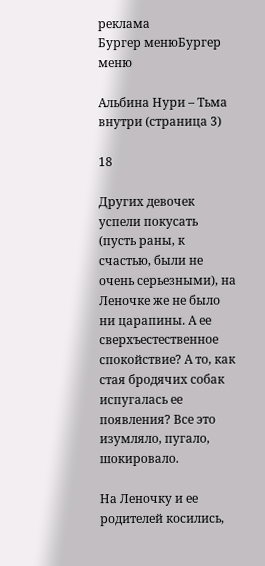реклама
Бургер менюБургер меню

Альбина Нури – Тьма внутри (страница 3)

18

Других девочек успели покусать (пусть раны, к счастью, были не очень серьезными), на Леночке же не было ни царапины. А ее сверхъестественное спокойствие? А то, как стая бродячих собак испугалась ее появления? Все это изумляло, пугало, шокировало.

На Леночку и ее родителей косились,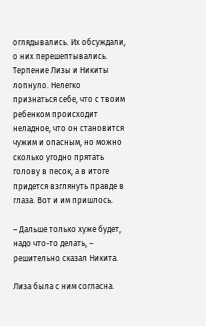оглядывались. Их обсуждали, о них перешептывались. Терпение Лизы и Никиты лопнуло. Нелегко признаться себе, что с твоим ребенком происходит неладное, что он становится чужим и опасным, но можно сколько угодно прятать голову в песок, а в итоге придется взглянуть правде в глаза. Вот и им пришлось.

– Дальше только хуже будет, надо что-то делать, – решительно сказал Никита.

Лиза была с ним согласна.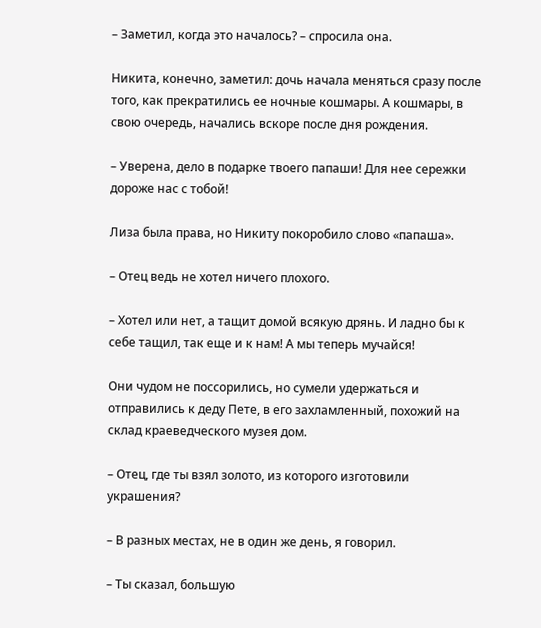– Заметил, когда это началось? – спросила она.

Никита, конечно, заметил: дочь начала меняться сразу после того, как прекратились ее ночные кошмары. А кошмары, в свою очередь, начались вскоре после дня рождения.

– Уверена, дело в подарке твоего папаши! Для нее сережки дороже нас с тобой!

Лиза была права, но Никиту покоробило слово «папаша».

– Отец ведь не хотел ничего плохого.

– Хотел или нет, а тащит домой всякую дрянь. И ладно бы к себе тащил, так еще и к нам! А мы теперь мучайся!

Они чудом не поссорились, но сумели удержаться и отправились к деду Пете, в его захламленный, похожий на склад краеведческого музея дом.

– Отец, где ты взял золото, из которого изготовили украшения?

– В разных местах, не в один же день, я говорил.

– Ты сказал, большую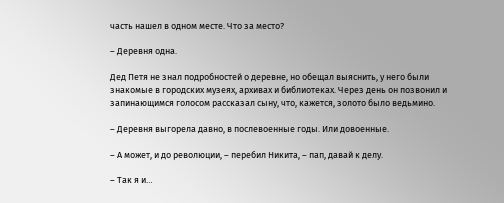часть нашел в одном месте. Что за место?

– Деревня одна.

Дед Петя не знал подробностей о деревне, но обещал выяснить, у него были знакомые в городских музеях, архивах и библиотеках. Через день он позвонил и запинающимся голосом рассказал сыну, что, кажется, золото было ведьмино.

– Деревня выгорела давно, в послевоенные годы. Или довоенные.

– А может, и до революции, – перебил Никита, – пап, давай к делу.

– Так я и…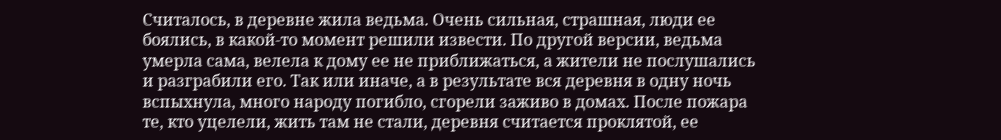Считалось, в деревне жила ведьма. Очень сильная, страшная, люди ее боялись, в какой-то момент решили извести. По другой версии, ведьма умерла сама, велела к дому ее не приближаться, а жители не послушались и разграбили его. Так или иначе, а в результате вся деревня в одну ночь вспыхнула, много народу погибло, сгорели заживо в домах. После пожара те, кто уцелели, жить там не стали, деревня считается проклятой, ее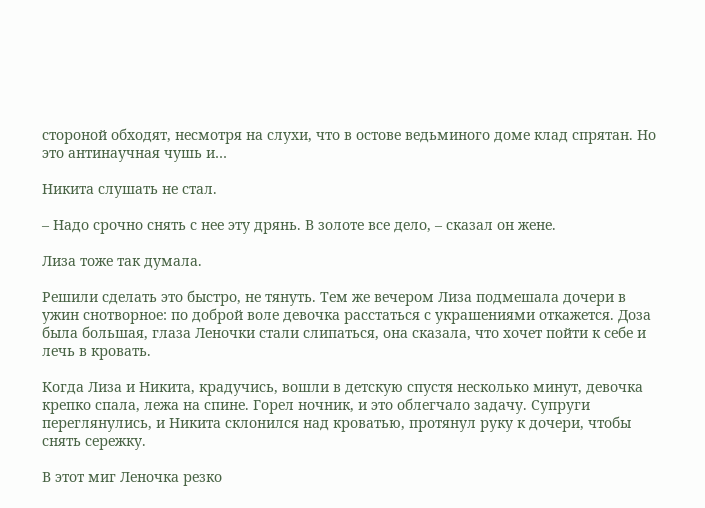стороной обходят, несмотря на слухи, что в остове ведьминого доме клад спрятан. Но это антинаучная чушь и…

Никита слушать не стал.

– Надо срочно снять с нее эту дрянь. В золоте все дело, – сказал он жене.

Лиза тоже так думала.

Решили сделать это быстро, не тянуть. Тем же вечером Лиза подмешала дочери в ужин снотворное: по доброй воле девочка расстаться с украшениями откажется. Доза была большая, глаза Леночки стали слипаться, она сказала, что хочет пойти к себе и лечь в кровать.

Когда Лиза и Никита, крадучись, вошли в детскую спустя несколько минут, девочка крепко спала, лежа на спине. Горел ночник, и это облегчало задачу. Супруги переглянулись, и Никита склонился над кроватью, протянул руку к дочери, чтобы снять сережку.

В этот миг Леночка резко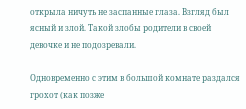открыла ничуть не заспанные глаза. Взгляд был ясный и злой. Такой злобы родители в своей девочке и не подозревали.

Одновременно с этим в большой комнате раздался грохот (как позже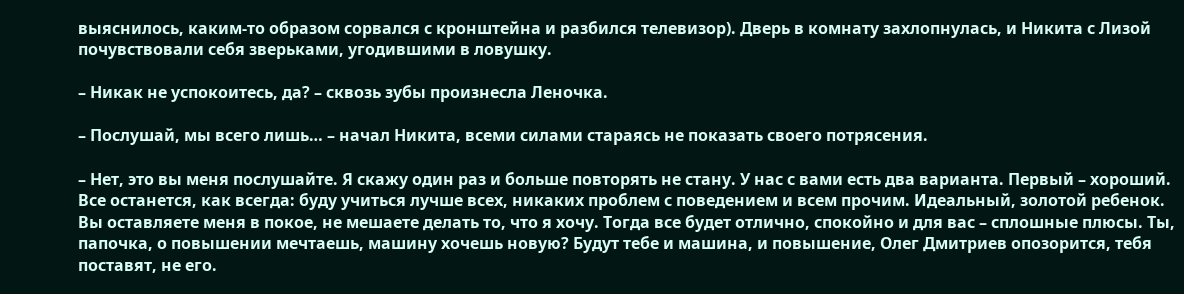выяснилось, каким-то образом сорвался с кронштейна и разбился телевизор). Дверь в комнату захлопнулась, и Никита с Лизой почувствовали себя зверьками, угодившими в ловушку.

– Никак не успокоитесь, да? – сквозь зубы произнесла Леночка.

– Послушай, мы всего лишь… – начал Никита, всеми силами стараясь не показать своего потрясения.

– Нет, это вы меня послушайте. Я скажу один раз и больше повторять не стану. У нас с вами есть два варианта. Первый – хороший. Все останется, как всегда: буду учиться лучше всех, никаких проблем с поведением и всем прочим. Идеальный, золотой ребенок. Вы оставляете меня в покое, не мешаете делать то, что я хочу. Тогда все будет отлично, спокойно и для вас – сплошные плюсы. Ты, папочка, о повышении мечтаешь, машину хочешь новую? Будут тебе и машина, и повышение, Олег Дмитриев опозорится, тебя поставят, не его.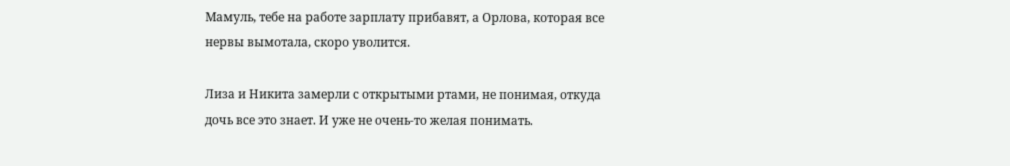Мамуль, тебе на работе зарплату прибавят, а Орлова, которая все нервы вымотала, скоро уволится.

Лиза и Никита замерли с открытыми ртами, не понимая, откуда дочь все это знает. И уже не очень-то желая понимать.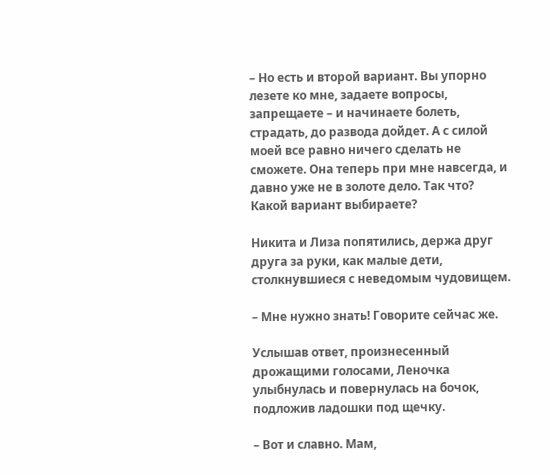– Но есть и второй вариант. Вы упорно лезете ко мне, задаете вопросы, запрещаете – и начинаете болеть, страдать, до развода дойдет. А с силой моей все равно ничего сделать не сможете. Она теперь при мне навсегда, и давно уже не в золоте дело. Так что? Какой вариант выбираете?

Никита и Лиза попятились, держа друг друга за руки, как малые дети, столкнувшиеся с неведомым чудовищем.

– Мне нужно знать! Говорите сейчас же.

Услышав ответ, произнесенный дрожащими голосами, Леночка улыбнулась и повернулась на бочок, подложив ладошки под щечку.

– Вот и славно. Мам,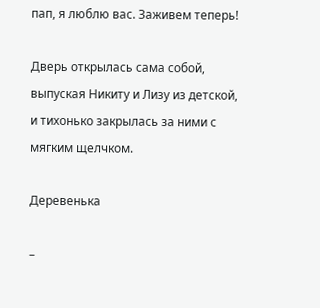пап, я люблю вас. Заживем теперь!

Дверь открылась сама собой, выпуская Никиту и Лизу из детской, и тихонько закрылась за ними с мягким щелчком.

Деревенька

–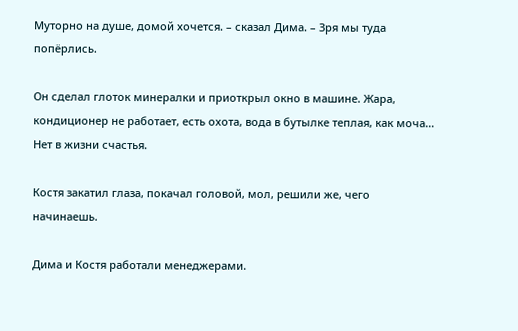Муторно на душе, домой хочется. – сказал Дима. – Зря мы туда попёрлись.

Он сделал глоток минералки и приоткрыл окно в машине. Жара, кондиционер не работает, есть охота, вода в бутылке теплая, как моча… Нет в жизни счастья.

Костя закатил глаза, покачал головой, мол, решили же, чего начинаешь.

Дима и Костя работали менеджерами.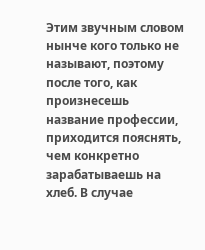Этим звучным словом нынче кого только не называют, поэтому после того, как произнесешь название профессии, приходится пояснять, чем конкретно зарабатываешь на хлеб. В случае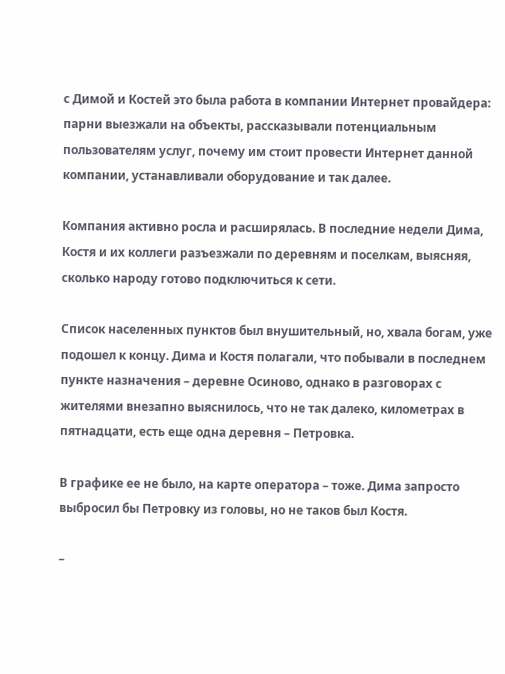с Димой и Костей это была работа в компании Интернет провайдера: парни выезжали на объекты, рассказывали потенциальным пользователям услуг, почему им стоит провести Интернет данной компании, устанавливали оборудование и так далее.

Компания активно росла и расширялась. В последние недели Дима, Костя и их коллеги разъезжали по деревням и поселкам, выясняя, сколько народу готово подключиться к сети.

Список населенных пунктов был внушительный, но, хвала богам, уже подошел к концу. Дима и Костя полагали, что побывали в последнем пункте назначения – деревне Осиново, однако в разговорах с жителями внезапно выяснилось, что не так далеко, километрах в пятнадцати, есть еще одна деревня – Петровка.

В графике ее не было, на карте оператора – тоже. Дима запросто выбросил бы Петровку из головы, но не таков был Костя.

–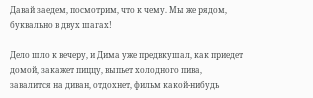Давай заедем, посмотрим, что к чему. Мы же рядом, буквально в двух шагах!

Дело шло к вечеру, и Дима уже предвкушал, как приедет домой, закажет пиццу, выпьет холодного пива, завалится на диван, отдохнет, фильм какой-нибудь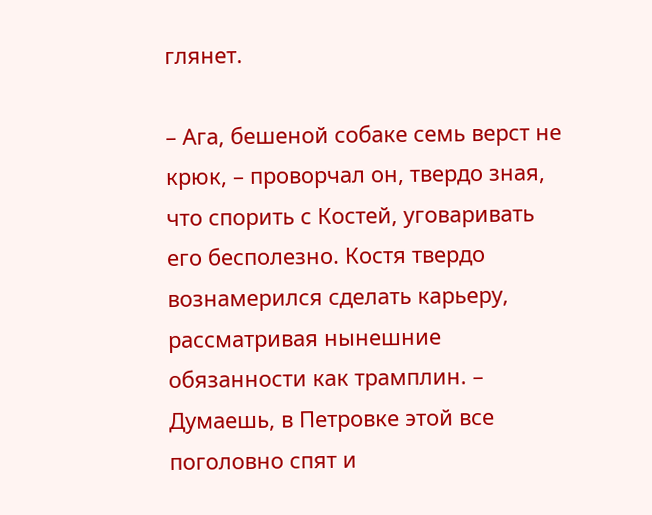глянет.

– Ага, бешеной собаке семь верст не крюк, – проворчал он, твердо зная, что спорить с Костей, уговаривать его бесполезно. Костя твердо вознамерился сделать карьеру, рассматривая нынешние обязанности как трамплин. – Думаешь, в Петровке этой все поголовно спят и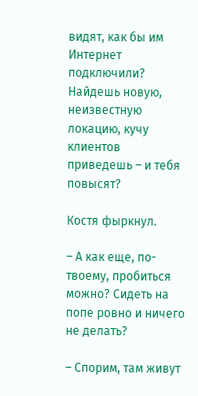видят, как бы им Интернет подключили? Найдешь новую, неизвестную локацию, кучу клиентов приведешь – и тебя повысят?

Костя фыркнул.

– А как еще, по-твоему, пробиться можно? Сидеть на попе ровно и ничего не делать?

– Спорим, там живут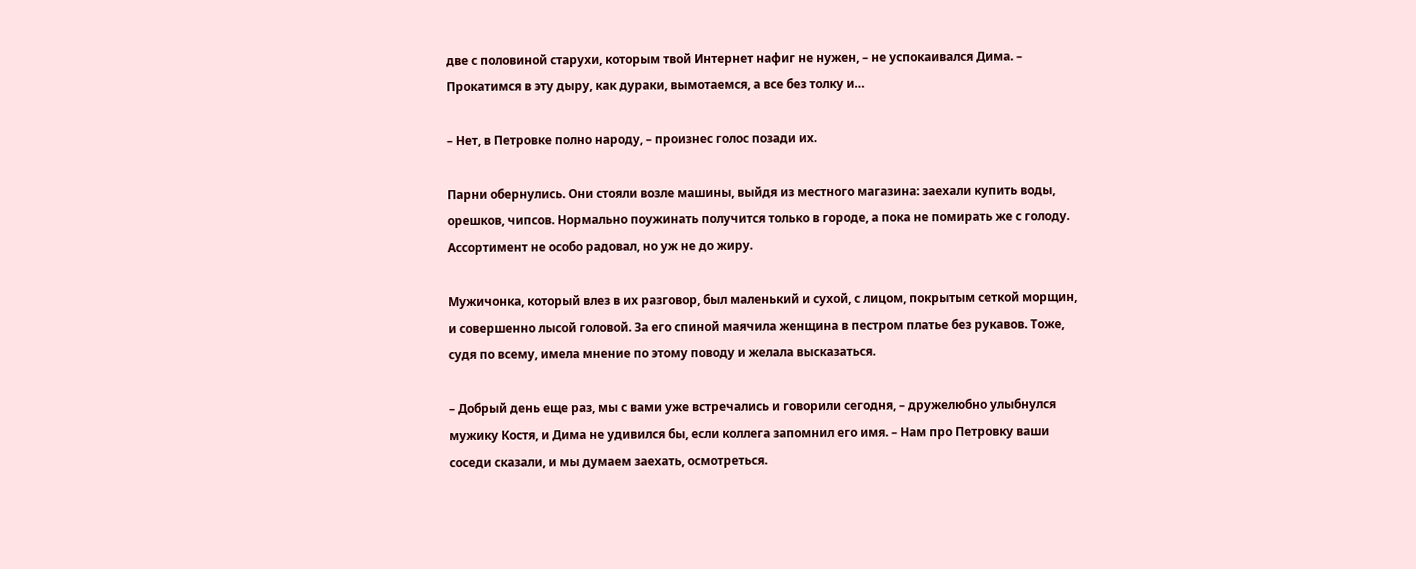две с половиной старухи, которым твой Интернет нафиг не нужен, – не успокаивался Дима. – Прокатимся в эту дыру, как дураки, вымотаемся, а все без толку и…

– Нет, в Петровке полно народу, – произнес голос позади их.

Парни обернулись. Они стояли возле машины, выйдя из местного магазина: заехали купить воды, орешков, чипсов. Нормально поужинать получится только в городе, а пока не помирать же с голоду. Ассортимент не особо радовал, но уж не до жиру.

Мужичонка, который влез в их разговор, был маленький и сухой, с лицом, покрытым сеткой морщин, и совершенно лысой головой. За его спиной маячила женщина в пестром платье без рукавов. Тоже, судя по всему, имела мнение по этому поводу и желала высказаться.

– Добрый день еще раз, мы с вами уже встречались и говорили сегодня, – дружелюбно улыбнулся мужику Костя, и Дима не удивился бы, если коллега запомнил его имя. – Нам про Петровку ваши соседи сказали, и мы думаем заехать, осмотреться.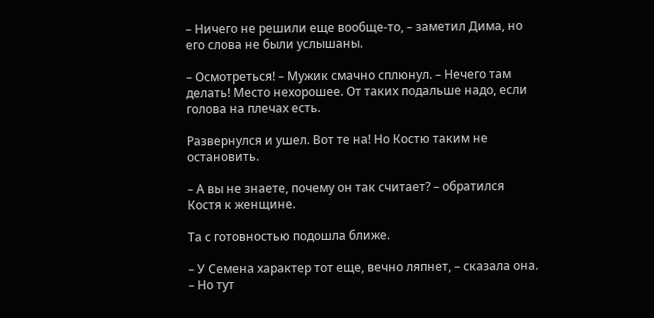– Ничего не решили еще вообще-то, – заметил Дима, но его слова не были услышаны.

– Осмотреться! – Мужик смачно сплюнул. – Нечего там делать! Место нехорошее. От таких подальше надо, если голова на плечах есть.

Развернулся и ушел. Вот те на! Но Костю таким не остановить.

– А вы не знаете, почему он так считает? – обратился Костя к женщине.

Та с готовностью подошла ближе.

– У Семена характер тот еще, вечно ляпнет, – сказала она. – Но тут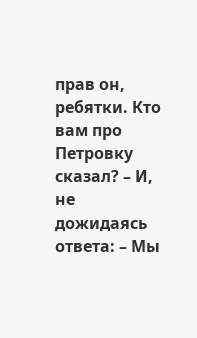прав он, ребятки. Кто вам про Петровку сказал? – И, не дожидаясь ответа: – Мы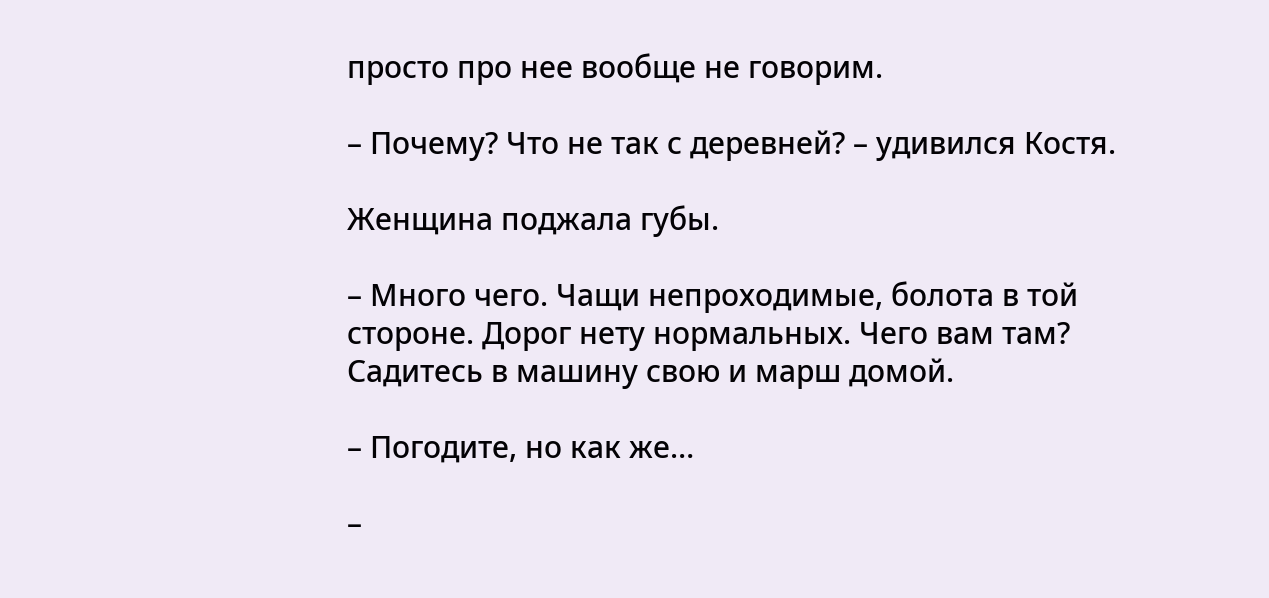просто про нее вообще не говорим.

– Почему? Что не так с деревней? – удивился Костя.

Женщина поджала губы.

– Много чего. Чащи непроходимые, болота в той стороне. Дорог нету нормальных. Чего вам там? Садитесь в машину свою и марш домой.

– Погодите, но как же…

–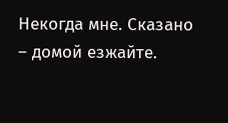Некогда мне. Сказано – домой езжайте.